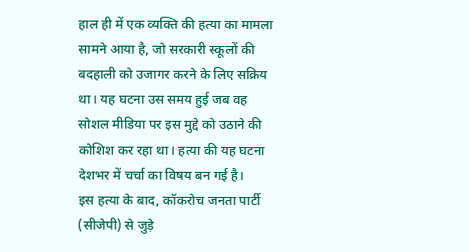हाल ही में एक व्यक्ति की हत्या का मामला सामने आया है, जो सरकारी स्कूलों की बदहाली को उजागर करने के लिए सक्रिय था। यह घटना उस समय हुई जब वह सोशल मीडिया पर इस मुद्दे को उठाने की कोशिश कर रहा था। हत्या की यह घटना देशभर में चर्चा का विषय बन गई है।
इस हत्या के बाद, कॉकरोच जनता पार्टी (सीजेपी) से जुड़े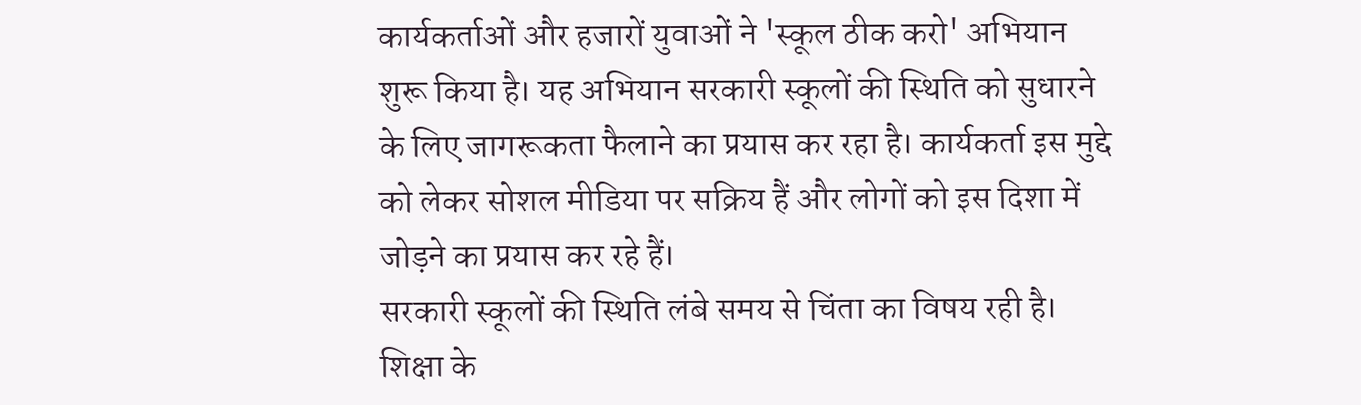कार्यकर्ताओं और हजारों युवाओं ने 'स्कूल ठीक करो' अभियान शुरू किया है। यह अभियान सरकारी स्कूलों की स्थिति को सुधारने के लिए जागरूकता फैलाने का प्रयास कर रहा है। कार्यकर्ता इस मुद्दे को लेकर सोशल मीडिया पर सक्रिय हैं और लोगों को इस दिशा में जोड़ने का प्रयास कर रहे हैं।
सरकारी स्कूलों की स्थिति लंबे समय से चिंता का विषय रही है। शिक्षा के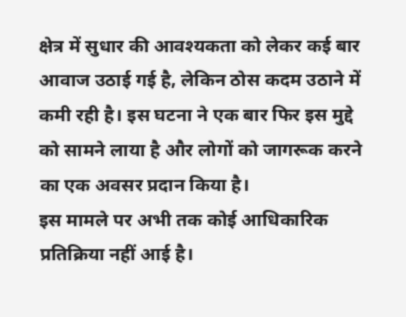क्षेत्र में सुधार की आवश्यकता को लेकर कई बार आवाज उठाई गई है, लेकिन ठोस कदम उठाने में कमी रही है। इस घटना ने एक बार फिर इस मुद्दे को सामने लाया है और लोगों को जागरूक करने का एक अवसर प्रदान किया है।
इस मामले पर अभी तक कोई आधिकारिक प्रतिक्रिया नहीं आई है।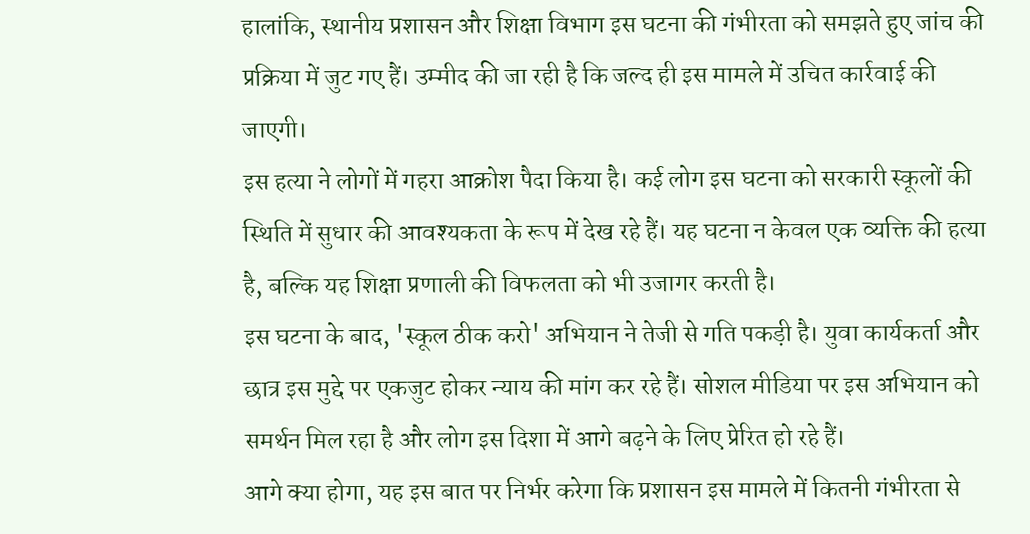हालांकि, स्थानीय प्रशासन और शिक्षा विभाग इस घटना की गंभीरता को समझते हुए जांच की प्रक्रिया में जुट गए हैं। उम्मीद की जा रही है कि जल्द ही इस मामले में उचित कार्रवाई की जाएगी।
इस हत्या ने लोगों में गहरा आक्रोश पैदा किया है। कई लोग इस घटना को सरकारी स्कूलों की स्थिति में सुधार की आवश्यकता के रूप में देख रहे हैं। यह घटना न केवल एक व्यक्ति की हत्या है, बल्कि यह शिक्षा प्रणाली की विफलता को भी उजागर करती है।
इस घटना के बाद, 'स्कूल ठीक करो' अभियान ने तेजी से गति पकड़ी है। युवा कार्यकर्ता और छात्र इस मुद्दे पर एकजुट होकर न्याय की मांग कर रहे हैं। सोशल मीडिया पर इस अभियान को समर्थन मिल रहा है और लोग इस दिशा में आगे बढ़ने के लिए प्रेरित हो रहे हैं।
आगे क्या होगा, यह इस बात पर निर्भर करेगा कि प्रशासन इस मामले में कितनी गंभीरता से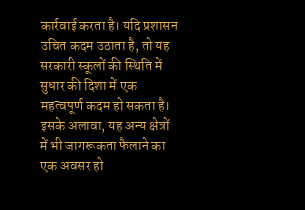कार्रवाई करता है। यदि प्रशासन उचित कदम उठाता है, तो यह सरकारी स्कूलों की स्थिति में सुधार की दिशा में एक महत्वपूर्ण कदम हो सकता है। इसके अलावा, यह अन्य क्षेत्रों में भी जागरूकता फैलाने का एक अवसर हो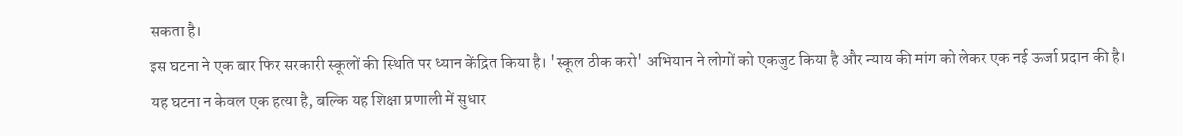सकता है।
इस घटना ने एक बार फिर सरकारी स्कूलों की स्थिति पर ध्यान केंद्रित किया है। 'स्कूल ठीक करो' अभियान ने लोगों को एकजुट किया है और न्याय की मांग को लेकर एक नई ऊर्जा प्रदान की है। यह घटना न केवल एक हत्या है, बल्कि यह शिक्षा प्रणाली में सुधार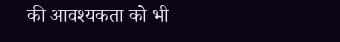की आवश्यकता को भी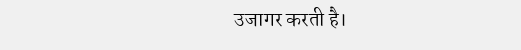उजागर करती है।